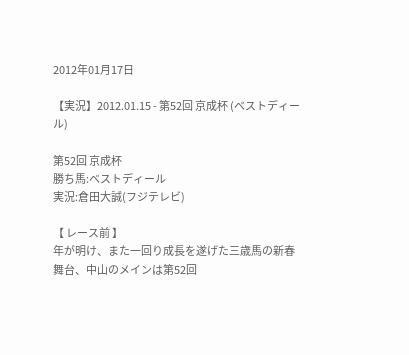2012年01月17日

【実況】2012.01.15 - 第52回 京成杯 (ベストディール)

第52回 京成杯
勝ち馬:ベストディール
実況:倉田大誠(フジテレビ)

【 レース前 】
年が明け、また一回り成長を遂げた三歳馬の新春舞台、中山のメインは第52回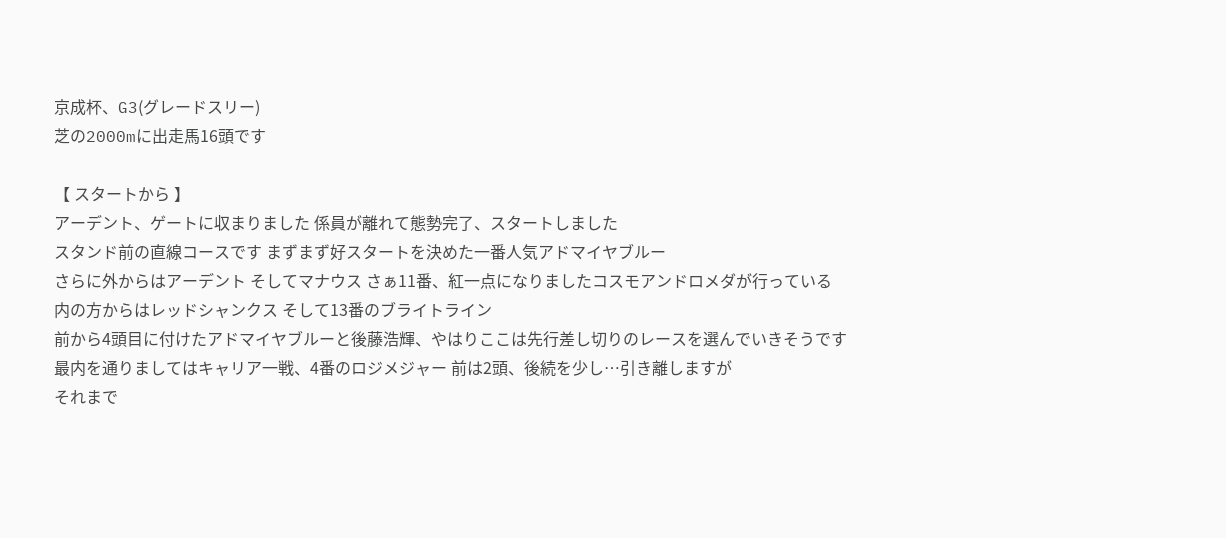京成杯、G3(グレードスリー)
芝の2000mに出走馬16頭です

【 スタートから 】
アーデント、ゲートに収まりました 係員が離れて態勢完了、スタートしました
スタンド前の直線コースです まずまず好スタートを決めた一番人気アドマイヤブルー
さらに外からはアーデント そしてマナウス さぁ11番、紅一点になりましたコスモアンドロメダが行っている
内の方からはレッドシャンクス そして13番のブライトライン
前から4頭目に付けたアドマイヤブルーと後藤浩輝、やはりここは先行差し切りのレースを選んでいきそうです
最内を通りましてはキャリア一戦、4番のロジメジャー 前は2頭、後続を少し…引き離しますが
それまで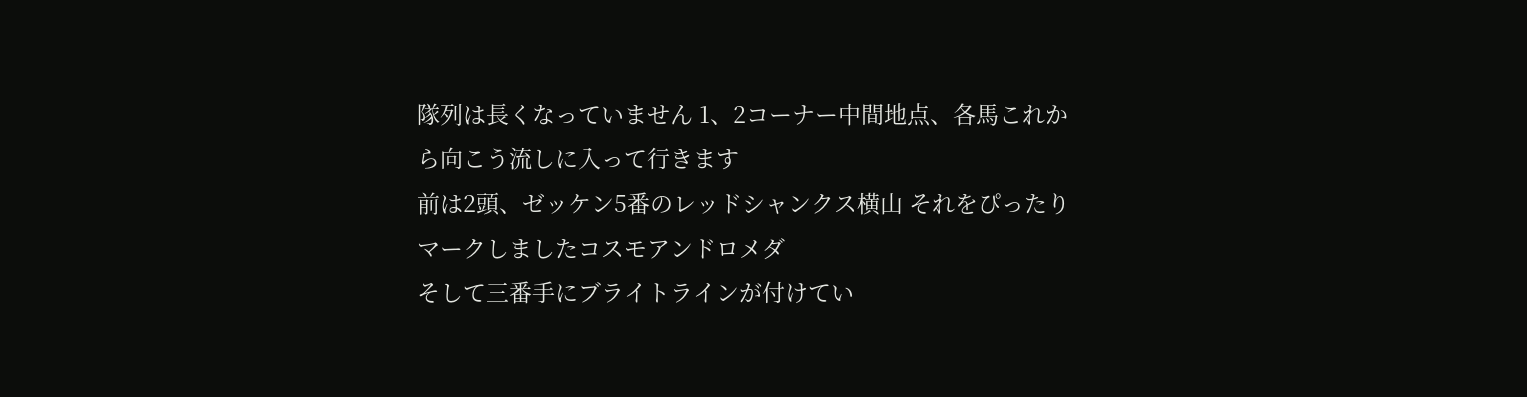隊列は長くなっていません 1、2コーナー中間地点、各馬これから向こう流しに入って行きます
前は2頭、ゼッケン5番のレッドシャンクス横山 それをぴったりマークしましたコスモアンドロメダ
そして三番手にブライトラインが付けてい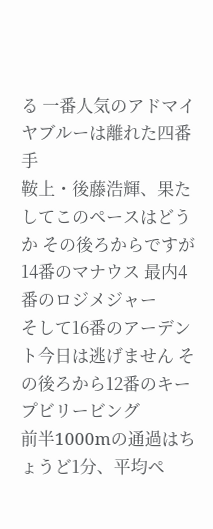る 一番人気のアドマイヤブルーは離れた四番手
鞍上・後藤浩輝、果たしてこのペースはどうか その後ろからですが14番のマナウス 最内4番のロジメジャー
そして16番のアーデント今日は逃げません その後ろから12番のキープビリービング
前半1000mの通過はちょうど1分、平均ペ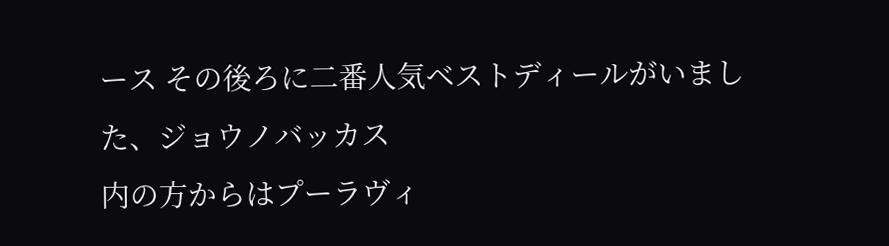ース その後ろに二番人気ベストディールがいました、ジョウノバッカス
内の方からはプーラヴィ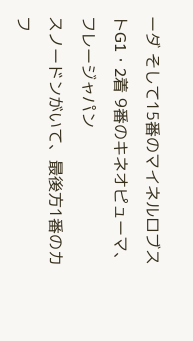ーダ そして15番のマイネルロブストG1・2着 9番のキネオピューマ、フレージャパン
スノードンがいて、最後方1番のカフ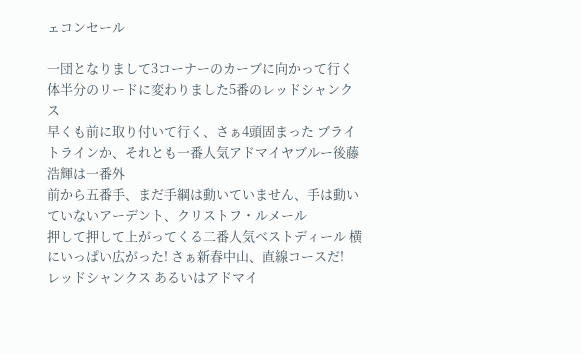ェコンセール

一団となりまして3コーナーのカーブに向かって行く 体半分のリードに変わりました5番のレッドシャンクス
早くも前に取り付いて行く、さぁ4頭固まった ブライトラインか、それとも一番人気アドマイヤブルー後藤浩輝は一番外
前から五番手、まだ手綱は動いていません、手は動いていないアーデント、クリストフ・ルメール
押して押して上がってくる二番人気ベストディール 横にいっぱい広がった! さぁ新春中山、直線コースだ!
レッドシャンクス あるいはアドマイ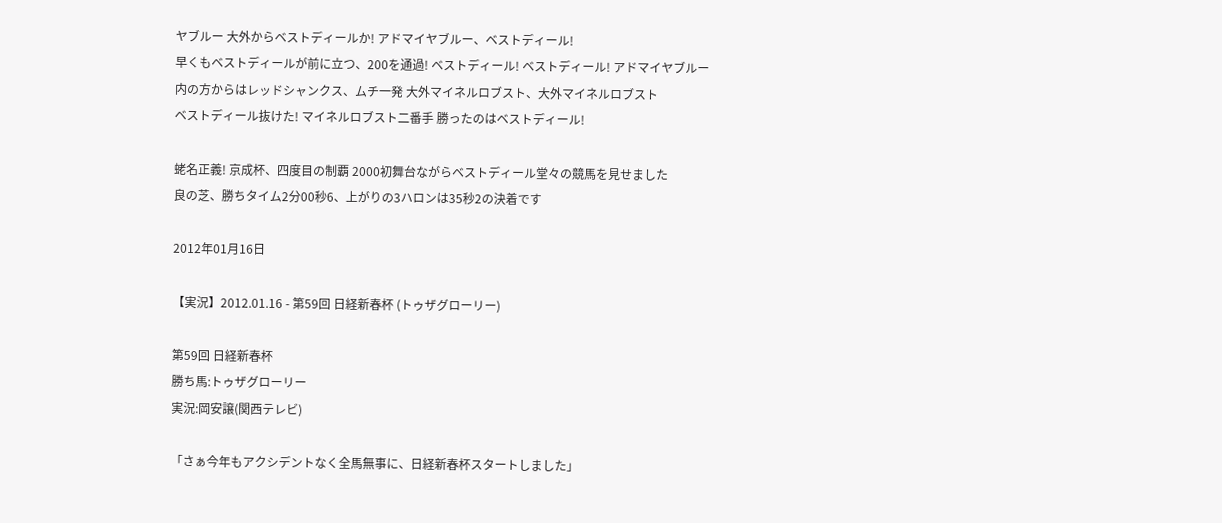ヤブルー 大外からベストディールか! アドマイヤブルー、ベストディール!
早くもベストディールが前に立つ、200を通過! ベストディール! ベストディール! アドマイヤブルー
内の方からはレッドシャンクス、ムチ一発 大外マイネルロブスト、大外マイネルロブスト
ベストディール抜けた! マイネルロブスト二番手 勝ったのはベストディール!

蛯名正義! 京成杯、四度目の制覇 2000初舞台ながらベストディール堂々の競馬を見せました
良の芝、勝ちタイム2分00秒6、上がりの3ハロンは35秒2の決着です

2012年01月16日

【実況】2012.01.16 - 第59回 日経新春杯 (トゥザグローリー)

第59回 日経新春杯
勝ち馬:トゥザグローリー
実況:岡安譲(関西テレビ)

「さぁ今年もアクシデントなく全馬無事に、日経新春杯スタートしました」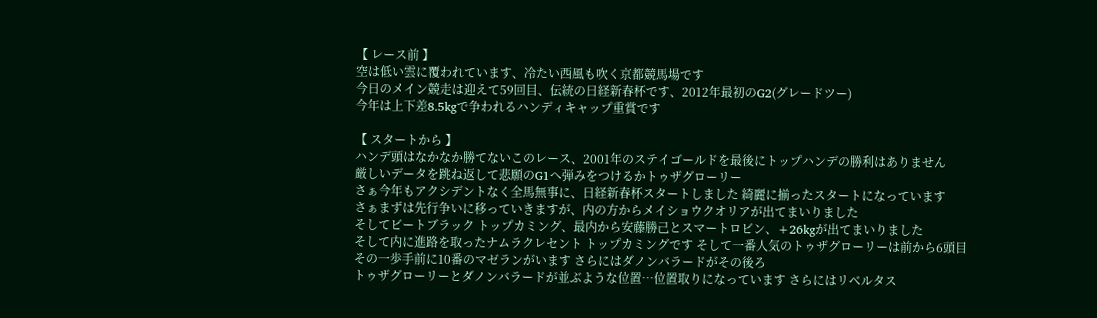【 レース前 】
空は低い雲に覆われています、冷たい西風も吹く京都競馬場です
今日のメイン競走は迎えて59回目、伝統の日経新春杯です、2012年最初のG2(グレードツー)
今年は上下差8.5kgで争われるハンディキャップ重賞です

【 スタートから 】
ハンデ頭はなかなか勝てないこのレース、2001年のステイゴールドを最後にトップハンデの勝利はありません
厳しいデータを跳ね返して悲願のG1へ弾みをつけるかトゥザグローリー
さぁ今年もアクシデントなく全馬無事に、日経新春杯スタートしました 綺麗に揃ったスタートになっています
さぁまずは先行争いに移っていきますが、内の方からメイショウクオリアが出てまいりました
そしてビートブラック トップカミング、最内から安藤勝己とスマートロビン、+26kgが出てまいりました
そして内に進路を取ったナムラクレセント トップカミングです そして一番人気のトゥザグローリーは前から6頭目
その一歩手前に10番のマゼランがいます さらにはダノンバラードがその後ろ
トゥザグローリーとダノンバラードが並ぶような位置…位置取りになっています さらにはリベルタス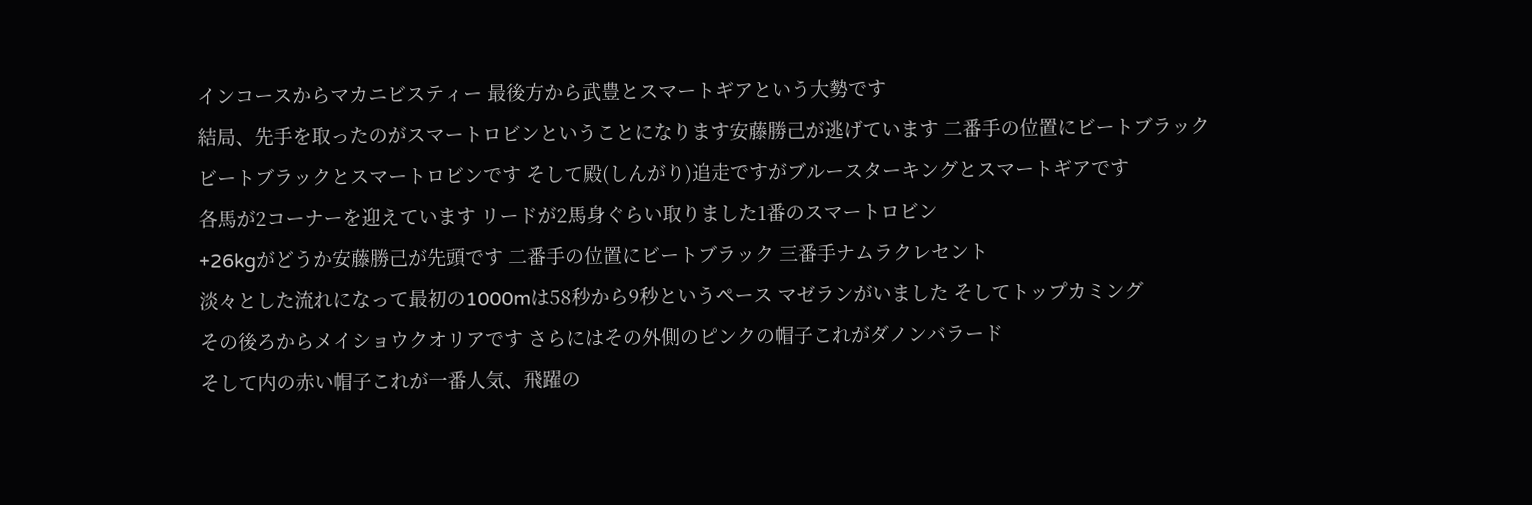インコースからマカニビスティー 最後方から武豊とスマートギアという大勢です
結局、先手を取ったのがスマートロビンということになります安藤勝己が逃げています 二番手の位置にビートブラック
ビートブラックとスマートロビンです そして殿(しんがり)追走ですがブルースターキングとスマートギアです
各馬が2コーナーを迎えています リードが2馬身ぐらい取りました1番のスマートロビン
+26kgがどうか安藤勝己が先頭です 二番手の位置にビートブラック 三番手ナムラクレセント
淡々とした流れになって最初の1000mは58秒から9秒というペース マゼランがいました そしてトップカミング
その後ろからメイショウクオリアです さらにはその外側のピンクの帽子これがダノンバラード
そして内の赤い帽子これが一番人気、飛躍の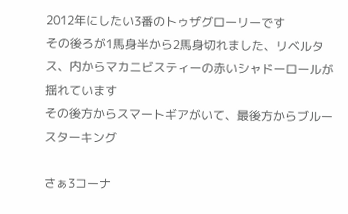2012年にしたい3番のトゥザグローリーです
その後ろが1馬身半から2馬身切れました、リベルタス、内からマカニビスティーの赤いシャドーロールが揺れています
その後方からスマートギアがいて、最後方からブルースターキング

さぁ3コーナ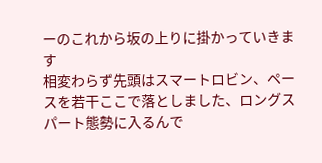ーのこれから坂の上りに掛かっていきます
相変わらず先頭はスマートロビン、ペースを若干ここで落としました、ロングスパート態勢に入るんで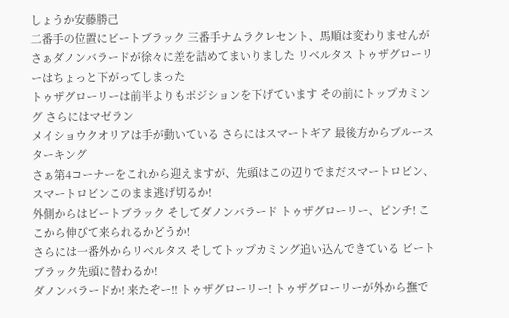しょうか安藤勝己
二番手の位置にビートブラック 三番手ナムラクレセント、馬順は変わりませんが
さぁダノンバラードが徐々に差を詰めてまいりました リベルタス トゥザグローリーはちょっと下がってしまった
トゥザグローリーは前半よりもポジションを下げています その前にトップカミング さらにはマゼラン
メイショウクオリアは手が動いている さらにはスマートギア 最後方からブルースターキング
さぁ第4コーナーをこれから迎えますが、先頭はこの辺りでまだスマートロビン、スマートロビンこのまま逃げ切るか!
外側からはビートブラック そしてダノンバラード トゥザグローリー、ピンチ! ここから伸びて来られるかどうか!
さらには一番外からリベルタス そしてトップカミング追い込んできている ビートブラック先頭に替わるか!
ダノンバラードか! 来たぞー!! トゥザグローリー! トゥザグローリーが外から撫で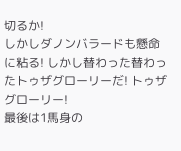切るか!
しかしダノンバラードも懸命に粘る! しかし替わった替わったトゥザグローリーだ! トゥザグローリー!
最後は1馬身の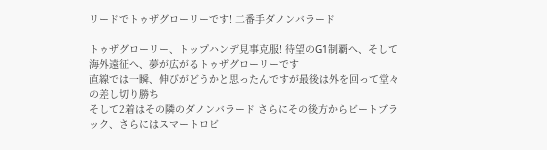リードでトゥザグローリーです! 二番手ダノンバラード

トゥザグローリー、トップハンデ見事克服! 待望のG1制覇へ、そして海外遠征へ、夢が広がるトゥザグローリーです
直線では一瞬、伸びがどうかと思ったんですが最後は外を回って堂々の差し切り勝ち
そして2着はその隣のダノンバラード さらにその後方からビートブラック、さらにはスマートロビ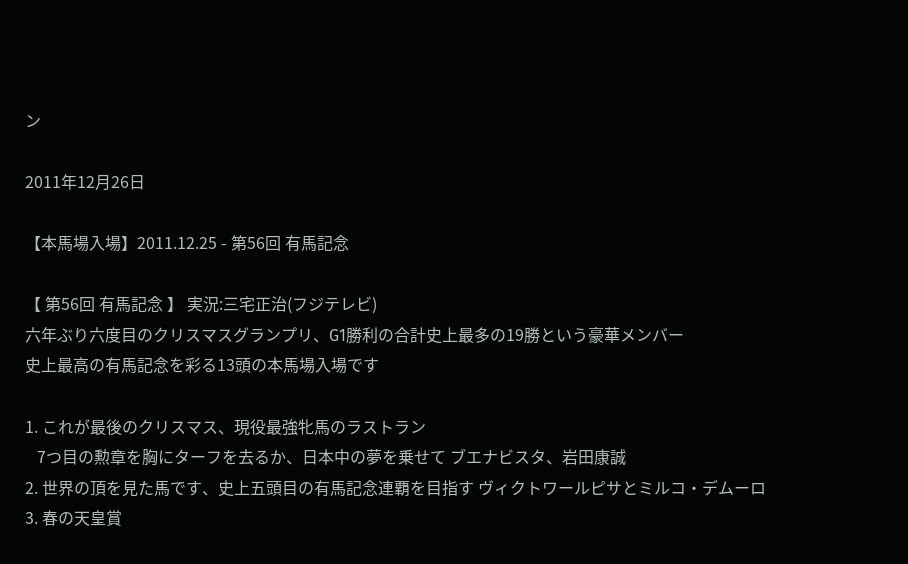ン

2011年12月26日

【本馬場入場】2011.12.25 - 第56回 有馬記念

【 第56回 有馬記念 】 実況:三宅正治(フジテレビ)
六年ぶり六度目のクリスマスグランプリ、G1勝利の合計史上最多の19勝という豪華メンバー
史上最高の有馬記念を彩る13頭の本馬場入場です

1. これが最後のクリスマス、現役最強牝馬のラストラン
   7つ目の勲章を胸にターフを去るか、日本中の夢を乗せて ブエナビスタ、岩田康誠
2. 世界の頂を見た馬です、史上五頭目の有馬記念連覇を目指す ヴィクトワールピサとミルコ・デムーロ
3. 春の天皇賞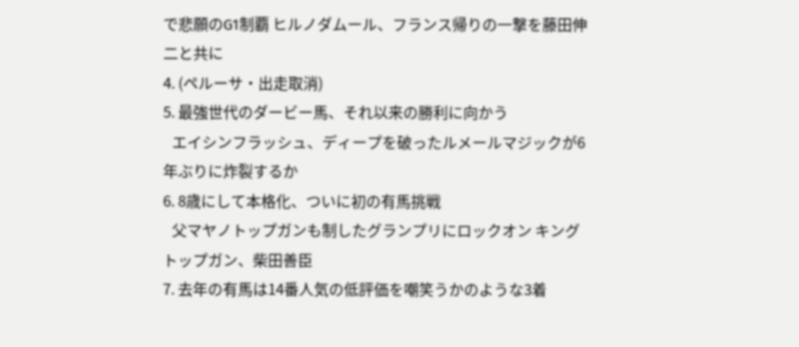で悲願のG1制覇 ヒルノダムール、フランス帰りの一撃を藤田伸二と共に
4. (ペルーサ・出走取消)
5. 最強世代のダービー馬、それ以来の勝利に向かう
   エイシンフラッシュ、ディープを破ったルメールマジックが6年ぶりに炸裂するか
6. 8歳にして本格化、ついに初の有馬挑戦
   父マヤノトップガンも制したグランプリにロックオン キングトップガン、柴田善臣
7. 去年の有馬は14番人気の低評価を嘲笑うかのような3着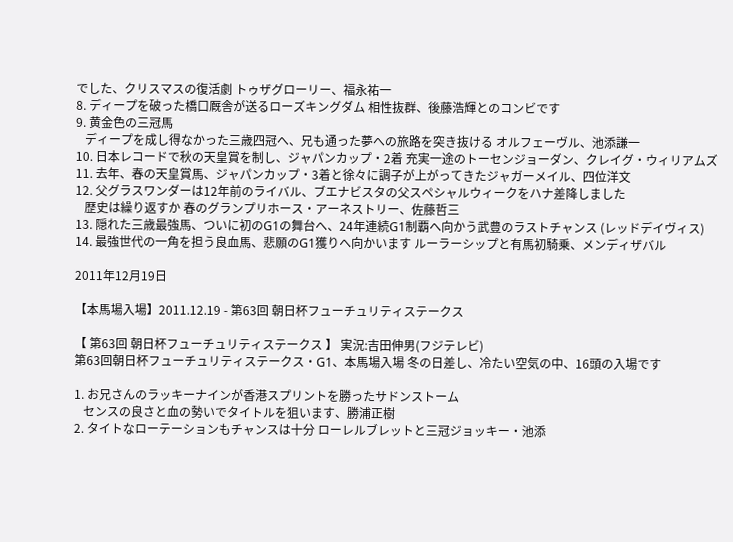でした、クリスマスの復活劇 トゥザグローリー、福永祐一
8. ディープを破った橋口厩舎が送るローズキングダム 相性抜群、後藤浩輝とのコンビです
9. 黄金色の三冠馬
   ディープを成し得なかった三歳四冠へ、兄も通った夢への旅路を突き抜ける オルフェーヴル、池添謙一
10. 日本レコードで秋の天皇賞を制し、ジャパンカップ・2着 充実一途のトーセンジョーダン、クレイグ・ウィリアムズ
11. 去年、春の天皇賞馬、ジャパンカップ・3着と徐々に調子が上がってきたジャガーメイル、四位洋文
12. 父グラスワンダーは12年前のライバル、ブエナビスタの父スペシャルウィークをハナ差降しました
   歴史は繰り返すか 春のグランプリホース・アーネストリー、佐藤哲三
13. 隠れた三歳最強馬、ついに初のG1の舞台へ、24年連続G1制覇へ向かう武豊のラストチャンス (レッドデイヴィス)
14. 最強世代の一角を担う良血馬、悲願のG1獲りへ向かいます ルーラーシップと有馬初騎乗、メンディザバル

2011年12月19日

【本馬場入場】2011.12.19 - 第63回 朝日杯フューチュリティステークス

【 第63回 朝日杯フューチュリティステークス 】 実況:吉田伸男(フジテレビ)
第63回朝日杯フューチュリティステークス・G1、本馬場入場 冬の日差し、冷たい空気の中、16頭の入場です

1. お兄さんのラッキーナインが香港スプリントを勝ったサドンストーム
   センスの良さと血の勢いでタイトルを狙います、勝浦正樹
2. タイトなローテーションもチャンスは十分 ローレルブレットと三冠ジョッキー・池添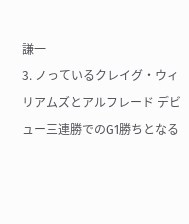謙一
3. ノっているクレイグ・ウィリアムズとアルフレード デビュー三連勝でのG1勝ちとなる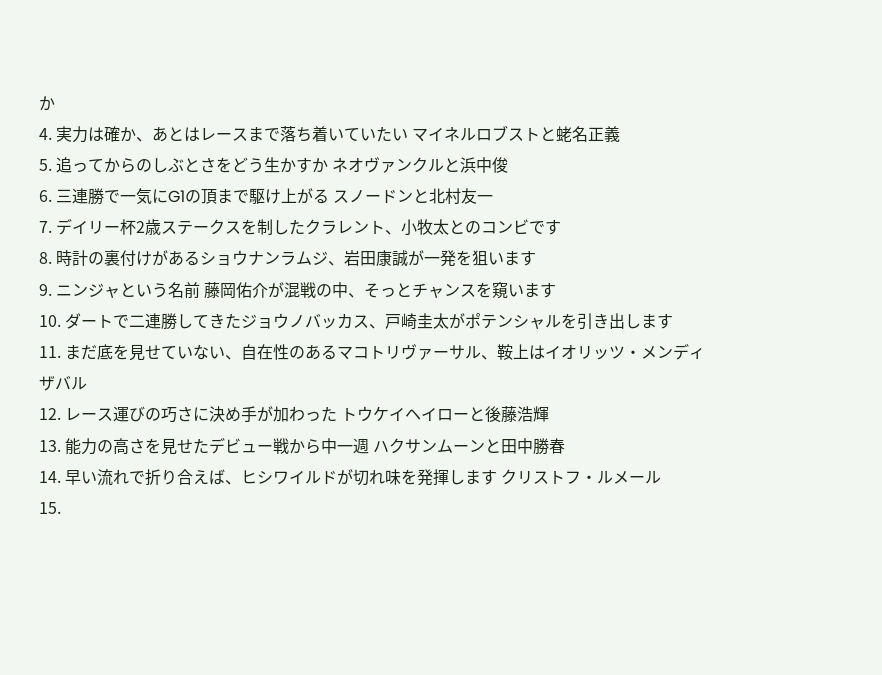か
4. 実力は確か、あとはレースまで落ち着いていたい マイネルロブストと蛯名正義
5. 追ってからのしぶとさをどう生かすか ネオヴァンクルと浜中俊
6. 三連勝で一気にG1の頂まで駆け上がる スノードンと北村友一
7. デイリー杯2歳ステークスを制したクラレント、小牧太とのコンビです
8. 時計の裏付けがあるショウナンラムジ、岩田康誠が一発を狙います
9. ニンジャという名前 藤岡佑介が混戦の中、そっとチャンスを窺います
10. ダートで二連勝してきたジョウノバッカス、戸崎圭太がポテンシャルを引き出します
11. まだ底を見せていない、自在性のあるマコトリヴァーサル、鞍上はイオリッツ・メンディザバル
12. レース運びの巧さに決め手が加わった トウケイヘイローと後藤浩輝
13. 能力の高さを見せたデビュー戦から中一週 ハクサンムーンと田中勝春
14. 早い流れで折り合えば、ヒシワイルドが切れ味を発揮します クリストフ・ルメール
15.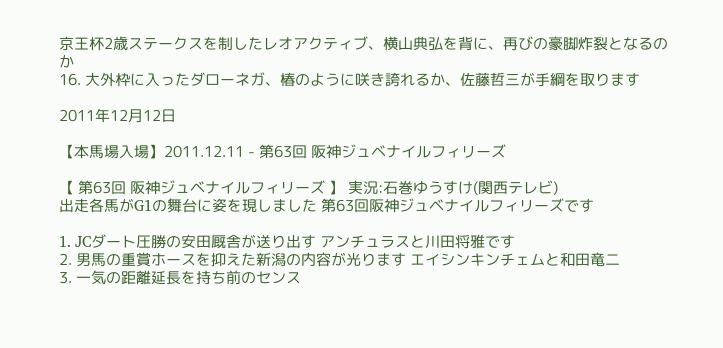京王杯2歳ステークスを制したレオアクティブ、横山典弘を背に、再びの豪脚炸裂となるのか
16. 大外枠に入ったダローネガ、椿のように咲き誇れるか、佐藤哲三が手綱を取ります

2011年12月12日

【本馬場入場】2011.12.11 - 第63回 阪神ジュベナイルフィリーズ

【 第63回 阪神ジュベナイルフィリーズ 】 実況:石巻ゆうすけ(関西テレビ)
出走各馬がG1の舞台に姿を現しました 第63回阪神ジュベナイルフィリーズです

1. JCダート圧勝の安田厩舎が送り出す アンチュラスと川田将雅です
2. 男馬の重賞ホースを抑えた新潟の内容が光ります エイシンキンチェムと和田竜二
3. 一気の距離延長を持ち前のセンス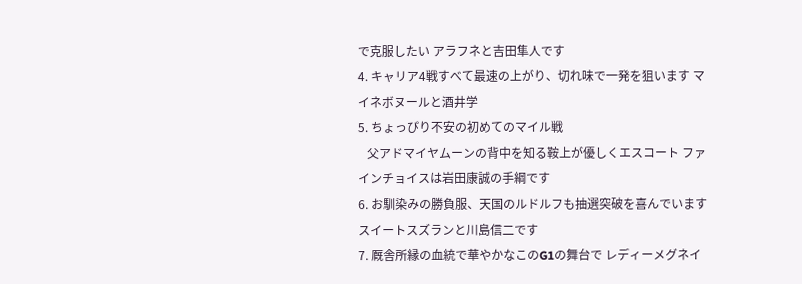で克服したい アラフネと吉田隼人です
4. キャリア4戦すべて最速の上がり、切れ味で一発を狙います マイネボヌールと酒井学
5. ちょっぴり不安の初めてのマイル戦
   父アドマイヤムーンの背中を知る鞍上が優しくエスコート ファインチョイスは岩田康誠の手綱です
6. お馴染みの勝負服、天国のルドルフも抽選突破を喜んでいます スイートスズランと川島信二です
7. 厩舎所縁の血統で華やかなこのG1の舞台で レディーメグネイ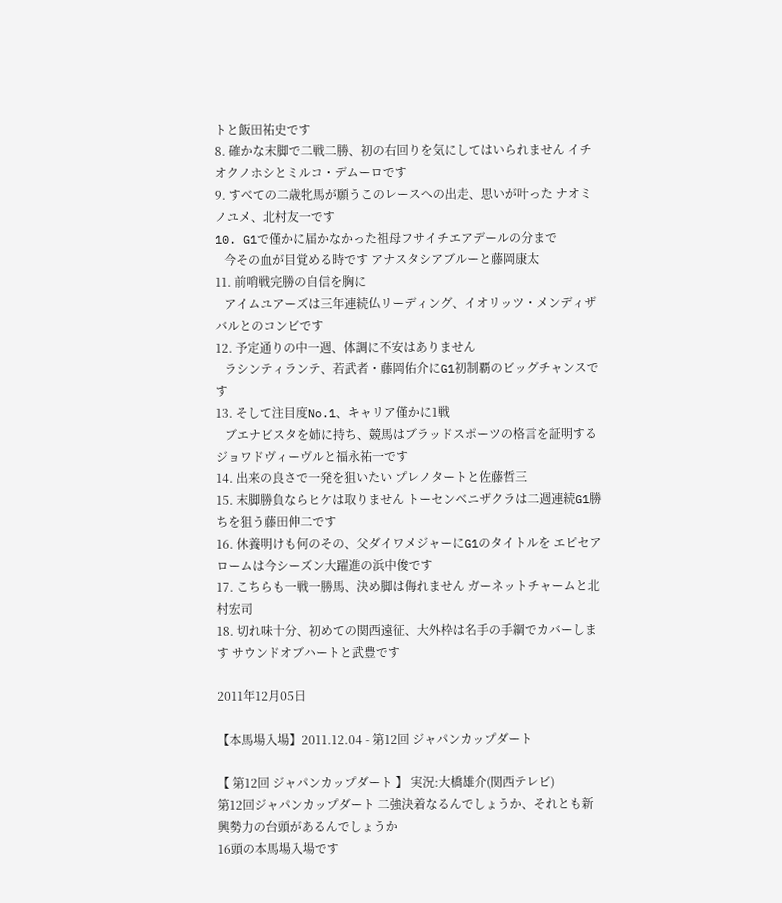トと飯田祐史です
8. 確かな末脚で二戦二勝、初の右回りを気にしてはいられません イチオクノホシとミルコ・デムーロです
9. すべての二歳牝馬が願うこのレースへの出走、思いが叶った ナオミノユメ、北村友一です
10. G1で僅かに届かなかった祖母フサイチエアデールの分まで
   今その血が目覚める時です アナスタシアブルーと藤岡康太
11. 前哨戦完勝の自信を胸に
   アイムユアーズは三年連続仏リーディング、イオリッツ・メンディザバルとのコンビです
12. 予定通りの中一週、体調に不安はありません
   ラシンティランテ、若武者・藤岡佑介にG1初制覇のビッグチャンスです
13. そして注目度No.1、キャリア僅かに1戦
   ブエナビスタを姉に持ち、競馬はブラッドスポーツの格言を証明する ジョワドヴィーヴルと福永祐一です
14. 出来の良さで一発を狙いたい プレノタートと佐藤哲三
15. 末脚勝負ならヒケは取りません トーセンベニザクラは二週連続G1勝ちを狙う藤田伸二です
16. 休養明けも何のその、父ダイワメジャーにG1のタイトルを エピセアロームは今シーズン大躍進の浜中俊です
17. こちらも一戦一勝馬、決め脚は侮れません ガーネットチャームと北村宏司
18. 切れ味十分、初めての関西遠征、大外枠は名手の手綱でカバーします サウンドオブハートと武豊です

2011年12月05日

【本馬場入場】2011.12.04 - 第12回 ジャパンカップダート

【 第12回 ジャパンカップダート 】 実況:大橋雄介(関西テレビ)
第12回ジャパンカップダート 二強決着なるんでしょうか、それとも新興勢力の台頭があるんでしょうか
16頭の本馬場入場です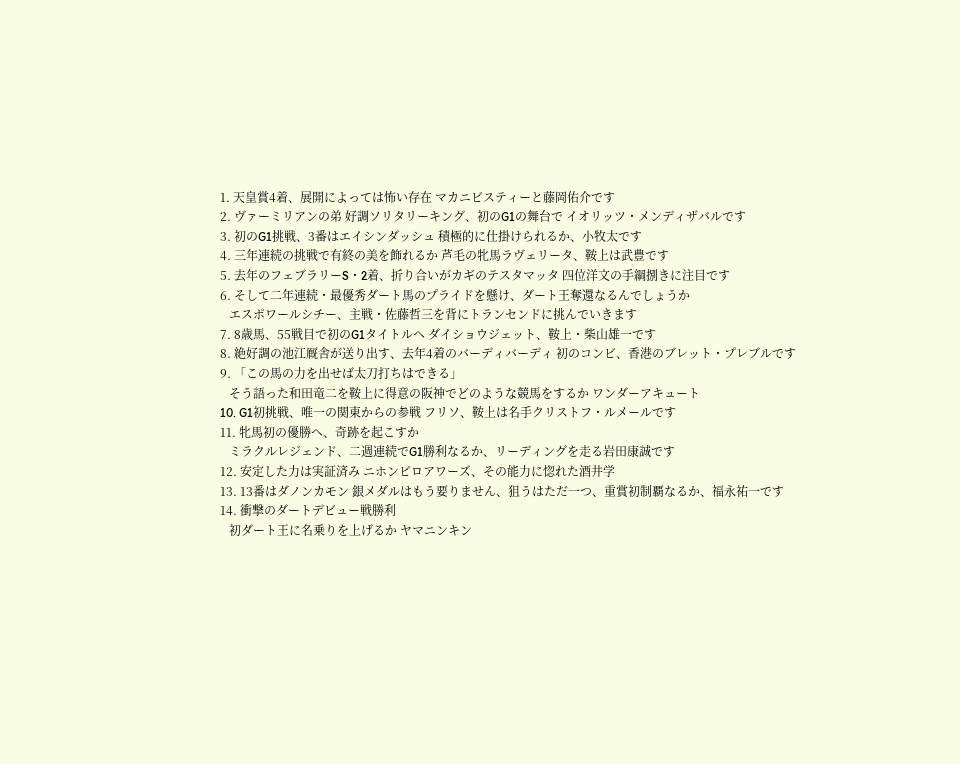1. 天皇賞4着、展開によっては怖い存在 マカニビスティーと藤岡佑介です
2. ヴァーミリアンの弟 好調ソリタリーキング、初のG1の舞台で イオリッツ・メンディザバルです
3. 初のG1挑戦、3番はエイシンダッシュ 積極的に仕掛けられるか、小牧太です
4. 三年連続の挑戦で有終の美を飾れるか 芦毛の牝馬ラヴェリータ、鞍上は武豊です
5. 去年のフェブラリーS・2着、折り合いがカギのテスタマッタ 四位洋文の手綱捌きに注目です
6. そして二年連続・最優秀ダート馬のプライドを懸け、ダート王奪還なるんでしょうか
   エスポワールシチー、主戦・佐藤哲三を背にトランセンドに挑んでいきます
7. 8歳馬、55戦目で初のG1タイトルへ ダイショウジェット、鞍上・柴山雄一です
8. 絶好調の池江厩舎が送り出す、去年4着のバーディバーディ 初のコンビ、香港のブレット・プレブルです
9. 「この馬の力を出せば太刀打ちはできる」
   そう語った和田竜二を鞍上に得意の阪神でどのような競馬をするか ワンダーアキュート
10. G1初挑戦、唯一の関東からの参戦 フリソ、鞍上は名手クリストフ・ルメールです
11. 牝馬初の優勝へ、奇跡を起こすか
   ミラクルレジェンド、二週連続でG1勝利なるか、リーディングを走る岩田康誠です
12. 安定した力は実証済み ニホンピロアワーズ、その能力に惚れた酒井学
13. 13番はダノンカモン 銀メダルはもう要りません、狙うはただ一つ、重賞初制覇なるか、福永祐一です
14. 衝撃のダートデビュー戦勝利
   初ダート王に名乗りを上げるか ヤマニンキン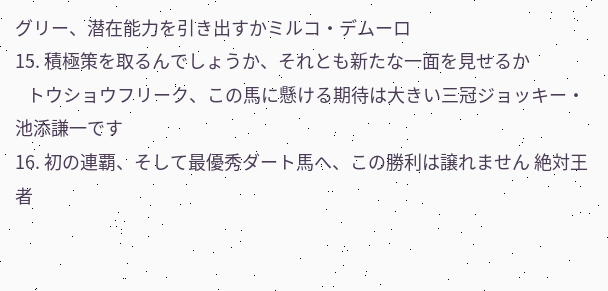グリー、潜在能力を引き出すかミルコ・デムーロ
15. 積極策を取るんでしょうか、それとも新たな一面を見せるか
   トウショウフリーク、この馬に懸ける期待は大きい三冠ジョッキー・池添謙一です
16. 初の連覇、そして最優秀ダート馬へ、この勝利は譲れません 絶対王者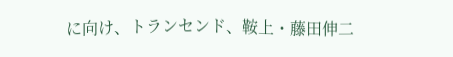に向け、トランセンド、鞍上・藤田伸二